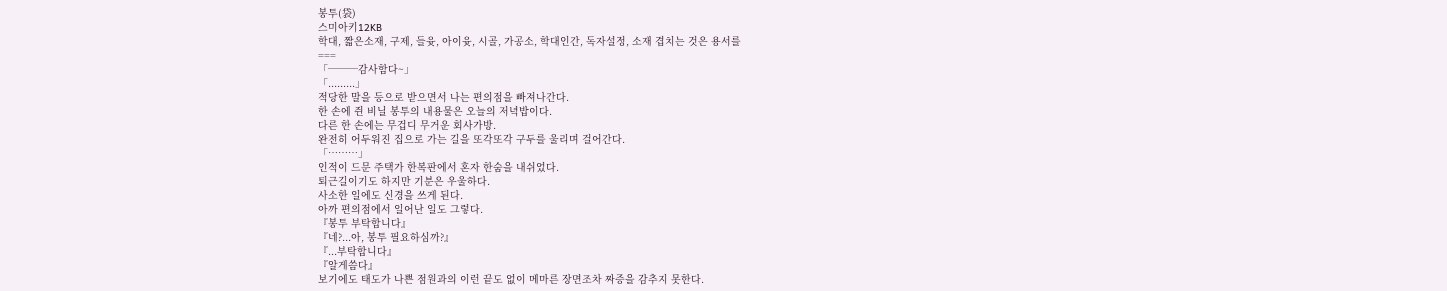봉투(袋)
스미아키12KB
학대, 짧은소재, 구제, 들윳, 아이윳, 시골, 가공소, 학대인간, 독자설정, 소재 겹치는 것은 용서를
===
「───감사함다~」
「.........」
적당한 말을 등으로 받으면서 나는 편의점을 빠져나간다.
한 손에 쥔 비닐 봉투의 내용물은 오늘의 저녁밥이다.
다른 한 손에는 무겁디 무거운 회사가방.
완전히 어두워진 집으로 가는 길을 또각또각 구두를 울리며 걸어간다.
「………」
인적이 드문 주택가 한복판에서 혼자 한숨을 내쉬었다.
퇴근길이기도 하지만 기분은 우울하다.
사소한 일에도 신경을 쓰게 된다.
아까 편의점에서 일어난 일도 그렇다.
『봉투 부탁합니다』
『네?...아, 봉투 필요하심까?』
『...부탁합니다』
『알게씀다』
보기에도 태도가 나쁜 점원과의 이런 끝도 없이 메마른 장면조차 짜증을 감추지 못한다.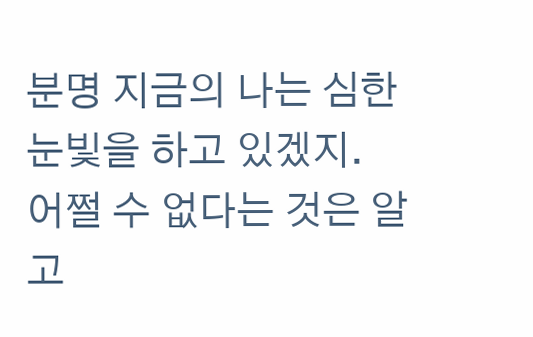분명 지금의 나는 심한 눈빛을 하고 있겠지.
어쩔 수 없다는 것은 알고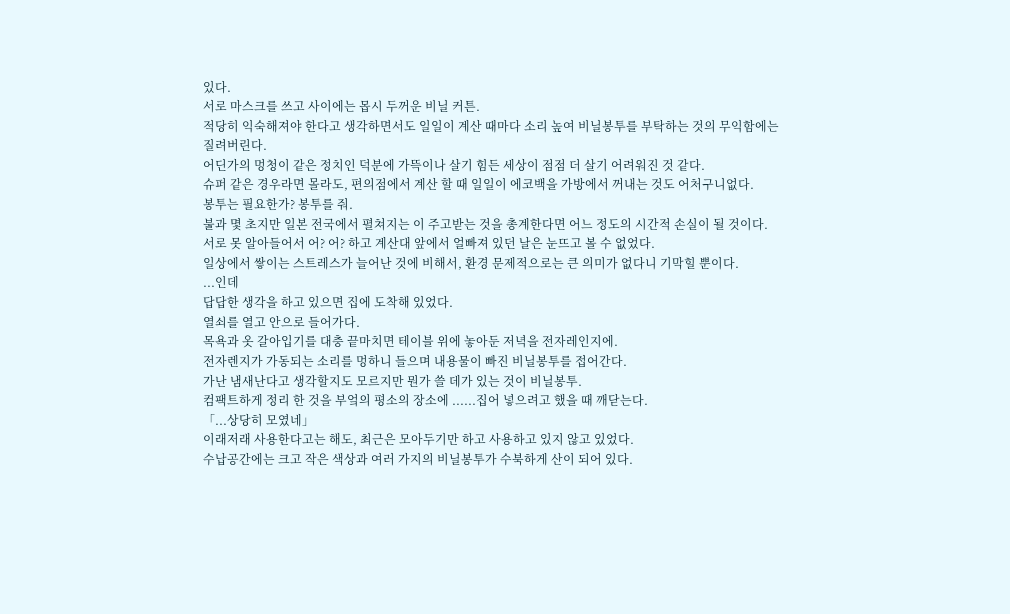있다.
서로 마스크를 쓰고 사이에는 몹시 두꺼운 비닐 커튼.
적당히 익숙해져야 한다고 생각하면서도 일일이 계산 때마다 소리 높여 비닐봉투를 부탁하는 것의 무익함에는 질려버린다.
어딘가의 멍청이 같은 정치인 덕분에 가뜩이나 살기 힘든 세상이 점점 더 살기 어려워진 것 같다.
슈퍼 같은 경우라면 몰라도, 편의점에서 계산 할 때 일일이 에코백을 가방에서 꺼내는 것도 어처구니없다.
봉투는 필요한가? 봉투를 줘.
불과 몇 초지만 일본 전국에서 펼쳐지는 이 주고받는 것을 총계한다면 어느 정도의 시간적 손실이 될 것이다.
서로 못 알아들어서 어? 어? 하고 계산대 앞에서 얼빠져 있던 날은 눈뜨고 볼 수 없었다.
일상에서 쌓이는 스트레스가 늘어난 것에 비해서, 환경 문제적으로는 큰 의미가 없다니 기막힐 뿐이다.
...인데
답답한 생각을 하고 있으면 집에 도착해 있었다.
열쇠를 열고 안으로 들어가다.
목욕과 옷 갈아입기를 대충 끝마치면 테이블 위에 놓아둔 저녁을 전자레인지에.
전자렌지가 가동되는 소리를 멍하니 들으며 내용물이 빠진 비닐봉투를 접어간다.
가난 냄새난다고 생각할지도 모르지만 뭔가 쓸 데가 있는 것이 비닐봉투.
컴팩트하게 정리 한 것을 부엌의 평소의 장소에 ......집어 넣으려고 했을 때 깨닫는다.
「...상당히 모였네」
이래저래 사용한다고는 해도, 최근은 모아두기만 하고 사용하고 있지 않고 있었다.
수납공간에는 크고 작은 색상과 여러 가지의 비닐봉투가 수북하게 산이 되어 있다.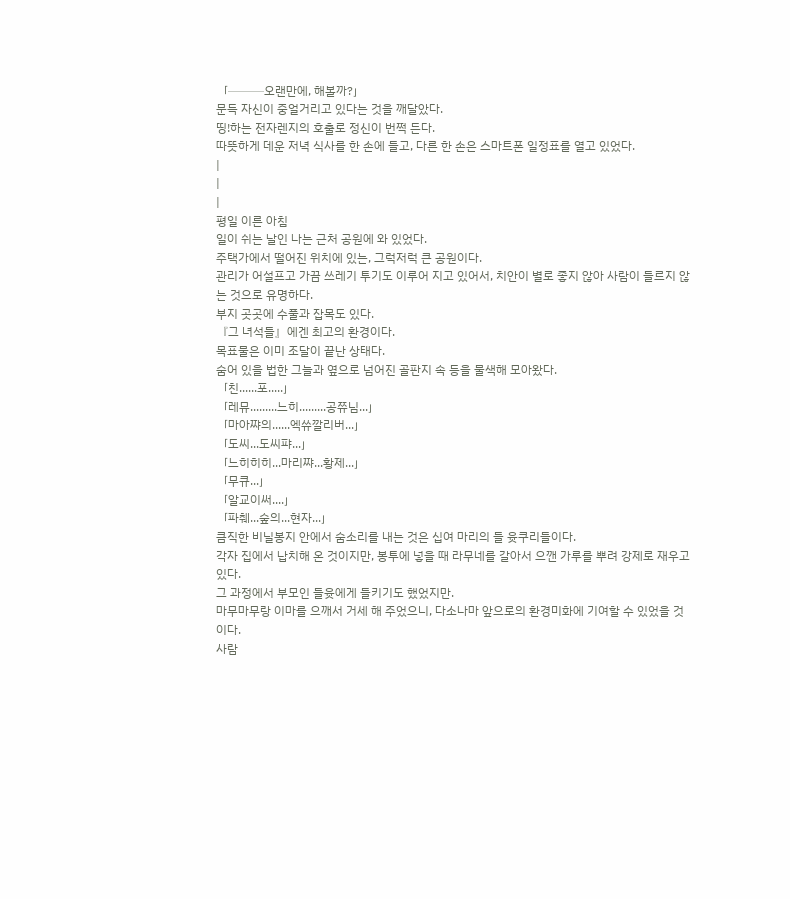「───오랜만에, 해볼까?」
문득 자신이 중얼거리고 있다는 것을 깨달았다.
띵!하는 전자렌지의 호출로 정신이 번쩍 든다.
따뜻하게 데운 저녁 식사를 한 손에 들고, 다른 한 손은 스마트폰 일정표를 열고 있었다.
|
|
|
평일 이른 아침
일이 쉬는 날인 나는 근처 공원에 와 있었다.
주택가에서 떨어진 위치에 있는, 그럭저럭 큰 공원이다.
관리가 어설프고 가끔 쓰레기 투기도 이루어 지고 있어서, 치안이 별로 좋지 않아 사람이 들르지 않는 것으로 유명하다.
부지 곳곳에 수풀과 잡목도 있다.
『그 녀석들』에겐 최고의 환경이다.
목표물은 이미 조달이 끝난 상태다.
숨어 있을 법한 그늘과 옆으로 넘어진 골판지 속 등을 물색해 모아왔다.
「친......포.....」
「레뮤.........느히.........공쮸님...」
「마아쨔의......엑쓔깔리버...」
「도씨...도씨퍄...」
「느히히히...마리쨔...황제...」
「무큐...」
「알교이써....」
「파췌...숲의...현자...」
큼직한 비닐봉지 안에서 숨소리를 내는 것은 십여 마리의 들 윳쿠리들이다.
각자 집에서 납치해 온 것이지만, 봉투에 넣을 때 라무네를 갈아서 으깬 가루를 뿌려 강제로 재우고 있다.
그 과정에서 부모인 들윳에게 들키기도 했었지만.
마무마무랑 이마를 으깨서 거세 해 주었으니, 다소나마 앞으로의 환경미화에 기여할 수 있었을 것이다.
사람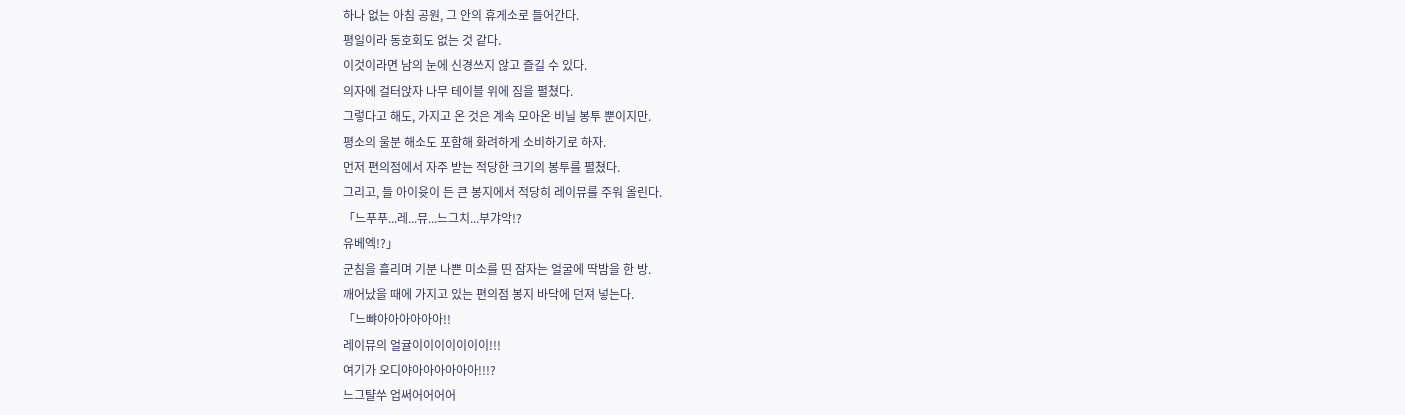하나 없는 아침 공원, 그 안의 휴게소로 들어간다.
평일이라 동호회도 없는 것 같다.
이것이라면 남의 눈에 신경쓰지 않고 즐길 수 있다.
의자에 걸터앉자 나무 테이블 위에 짐을 펼쳤다.
그렇다고 해도, 가지고 온 것은 계속 모아온 비닐 봉투 뿐이지만.
평소의 울분 해소도 포함해 화려하게 소비하기로 하자.
먼저 편의점에서 자주 받는 적당한 크기의 봉투를 펼쳤다.
그리고, 들 아이윳이 든 큰 봉지에서 적당히 레이뮤를 주워 올린다.
「느푸푸...레...뮤...느그치...부갸악!?
유베엑!?」
군침을 흘리며 기분 나쁜 미소를 띤 잠자는 얼굴에 딱밤을 한 방.
깨어났을 때에 가지고 있는 편의점 봉지 바닥에 던져 넣는다.
「느뺘아아아아아아!!
레이뮤의 얼귤이이이이이이이!!!
여기가 오디야아아아아아아!!!?
느그턀쑤 업써어어어어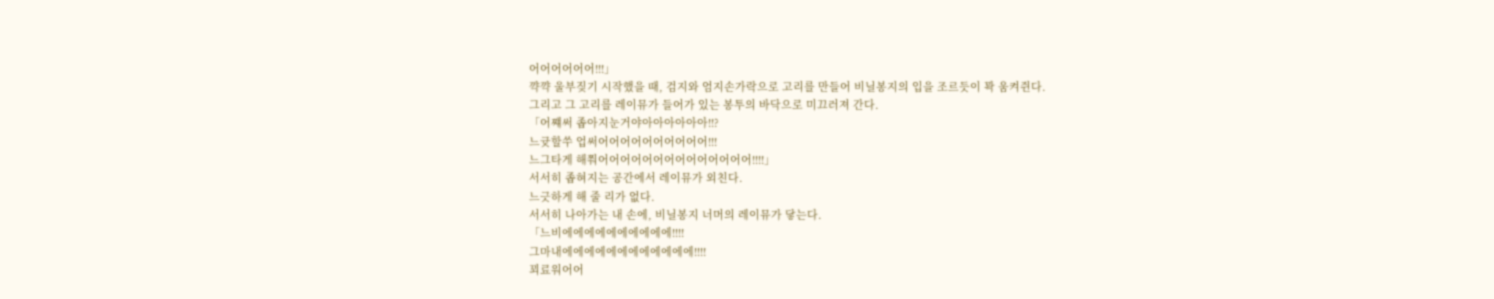어어어어어어!!!」
꺅꺅 울부짖기 시작했을 때, 검지와 엄지손가락으로 고리를 만들어 비닐봉지의 입을 조르듯이 꽉 움켜쥔다.
그리고 그 고리를 레이뮤가 들어가 있는 봉투의 바닥으로 미끄러져 간다.
「어쨰써 좁아지눈거야아아아아아아!!?
느귯할쑤 업써어어어어어어어어어어!!!
느그타게 해쭤어어어어어어어어어어어어어어!!!!」
서서히 좁혀지는 공간에서 레이뮤가 외친다.
느긋하게 해 줄 리가 없다.
서서히 나아가는 내 손에, 비닐봉지 너머의 레이뮤가 닿는다.
「느비에에에에에에에에에에!!!!
그마내에에에에에에에에에에에에!!!!
꾀료워어어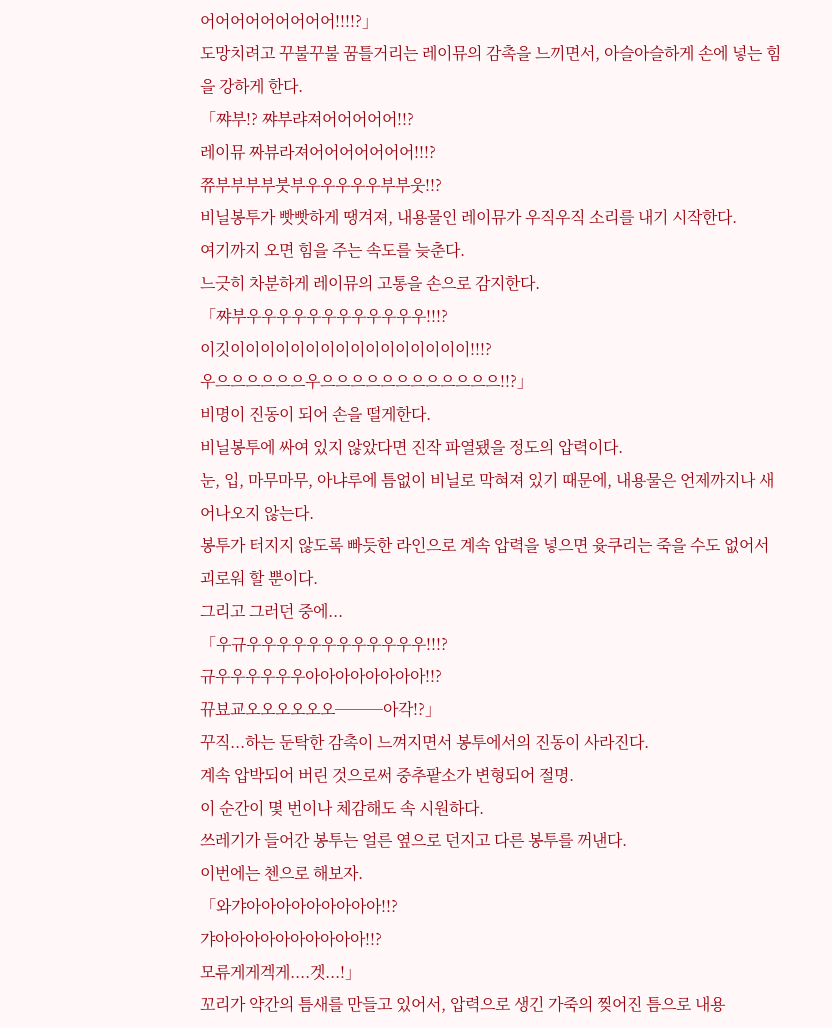어어어어어어어어어!!!!?」
도망치려고 꾸불꾸불 꿈틀거리는 레이뮤의 감촉을 느끼면서, 아슬아슬하게 손에 넣는 힘을 강하게 한다.
「쨔부!? 쨔부랴져어어어어어!!?
레이뮤 짜뷰라져어어어어어어어!!!?
쮸부부부부붓부우우우우우부부웃!!?
비닐봉투가 빳빳하게 땡겨져, 내용물인 레이뮤가 우직우직 소리를 내기 시작한다.
여기까지 오면 힘을 주는 속도를 늦춘다.
느긋히 차분하게 레이뮤의 고통을 손으로 감지한다.
「쨔부우우우우우우우우우우우우!!!?
이깃이이이이이이이이이이이이이이이이!!!?
우으으으으으으우으으으으으으으으으으으으!!?」
비명이 진동이 되어 손을 떨게한다.
비닐봉투에 싸여 있지 않았다면 진작 파열됐을 정도의 압력이다.
눈, 입, 마무마무, 아냐루에 틈없이 비닐로 막혀져 있기 때문에, 내용물은 언제까지나 새어나오지 않는다.
봉투가 터지지 않도록 빠듯한 라인으로 계속 압력을 넣으면 윳쿠리는 죽을 수도 없어서 괴로워 할 뿐이다.
그리고 그러던 중에...
「우규우우우우우우우우우우우우!!!?
규우우우우우우아아아아아아아아!!?
뀨뵤교오오오오오오───아각!?」
꾸직...하는 둔탁한 감촉이 느껴지면서 봉투에서의 진동이 사라진다.
계속 압박되어 버린 것으로써 중추팥소가 변형되어 절명.
이 순간이 몇 번이나 체감해도 속 시원하다.
쓰레기가 들어간 봉투는 얼른 옆으로 던지고 다른 봉투를 꺼낸다.
이번에는 첸으로 해보자.
「와갸아아아아아아아아아!!?
갸아아아아아아아아아아!!?
모류게게겍게....겟...!」
꼬리가 약간의 틈새를 만들고 있어서, 압력으로 생긴 가죽의 찢어진 틈으로 내용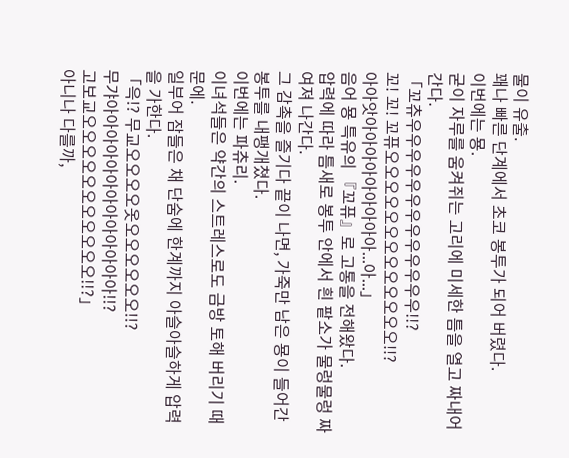물이 유출.
꽤나 빠른 단계에서 초코 봉투가 되어 버렸다.
이번에는 묭.
굳이 자루를 움켜쥐는 고리에 미세한 틈을 열고 짜내어 간다.
「꼬츄우우우우우우우우우우우우우!!?
꼬! 꼬! 꼬퓨오오오오오오오오오오오오오!!?
아아앗아아아아아아아아아...아...」
음어 묭 특유의 『꼬퓨』로 고통을 전해왔다.
압력에 따라 틈새로 봉투 안에서 흰 팥소가 물렁물렁 짜여져 나간다.
그 감촉을 즐기다 끝이 나면, 가죽만 남은 묭이 들어간 봉투를 내팽개쳤다.
이번에는 파츄리.
이녀석들은 약간의 스트레스로도 금방 토해 버리기 때문에.
일부어 잠들은 채 단숨에 한계까지 아슬아슬하게 압력을 가한다.
「윽!? 무교오오오오옷오오오오오오!!?
무갸아아아아아아아아아아아아아!!?
고보교오오오오오오오오오오오!!?」
아니나 다를까,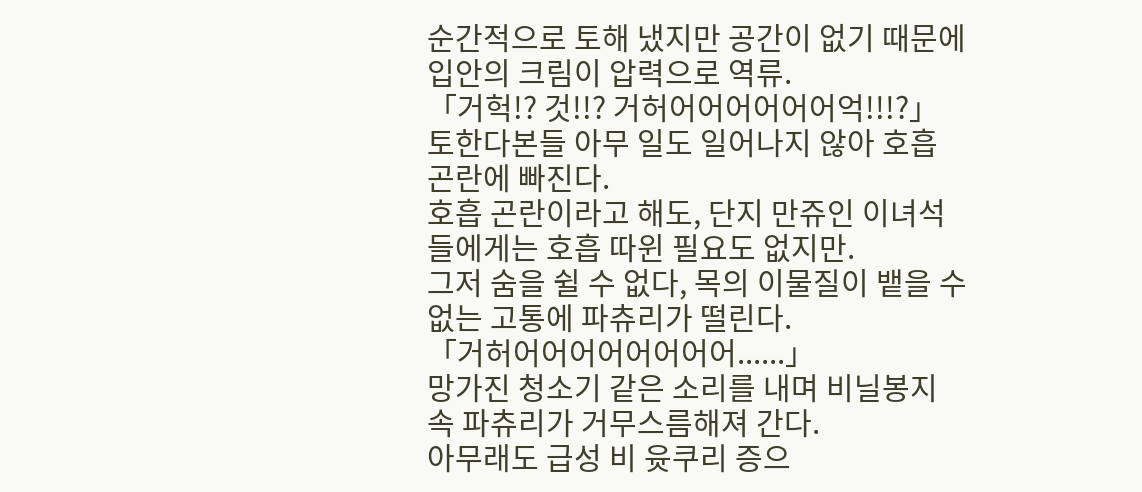순간적으로 토해 냈지만 공간이 없기 때문에 입안의 크림이 압력으로 역류.
「거헉!? 것!!? 거허어어어어어어억!!!?」
토한다본들 아무 일도 일어나지 않아 호흡 곤란에 빠진다.
호흡 곤란이라고 해도, 단지 만쥬인 이녀석들에게는 호흡 따윈 필요도 없지만.
그저 숨을 쉴 수 없다, 목의 이물질이 뱉을 수 없는 고통에 파츄리가 떨린다.
「거허어어어어어어어어......」
망가진 청소기 같은 소리를 내며 비닐봉지 속 파츄리가 거무스름해져 간다.
아무래도 급성 비 윳쿠리 증으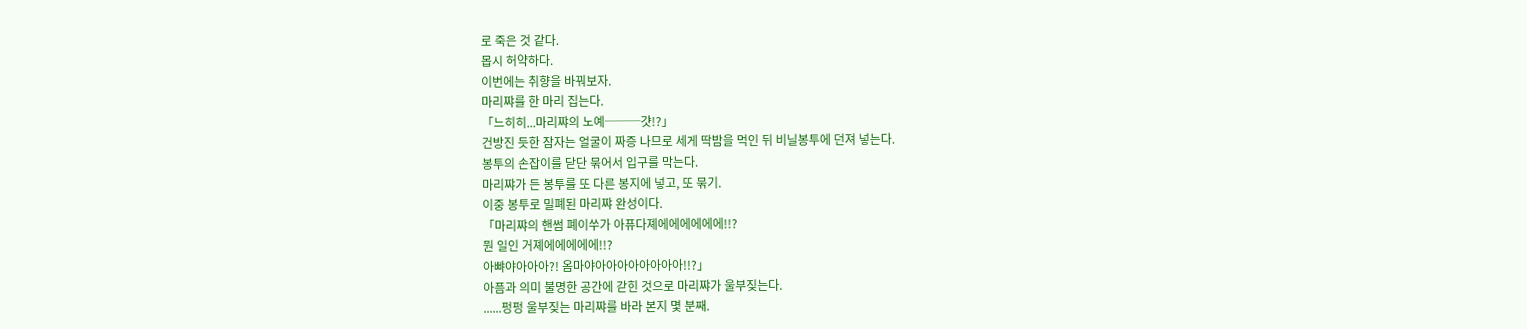로 죽은 것 같다.
몹시 허약하다.
이번에는 취향을 바꿔보자.
마리쨔를 한 마리 집는다.
「느히히...마리쨔의 노예───걋!?」
건방진 듯한 잠자는 얼굴이 짜증 나므로 세게 딱밤을 먹인 뒤 비닐봉투에 던져 넣는다.
봉투의 손잡이를 닫단 묶어서 입구를 막는다.
마리쨔가 든 봉투를 또 다른 봉지에 넣고, 또 묶기.
이중 봉투로 밀폐된 마리쨔 완성이다.
「마리쨔의 핸썸 폐이쑤가 아퓨다졔에에에에에에!!?
뭔 일인 거졔에에에에에!!?
아뺘야아아아?! 옴마야아아아아아아아아!!?」
아픔과 의미 불명한 공간에 갇힌 것으로 마리쨔가 울부짖는다.
......펑펑 울부짖는 마리쨔를 바라 본지 몇 분째.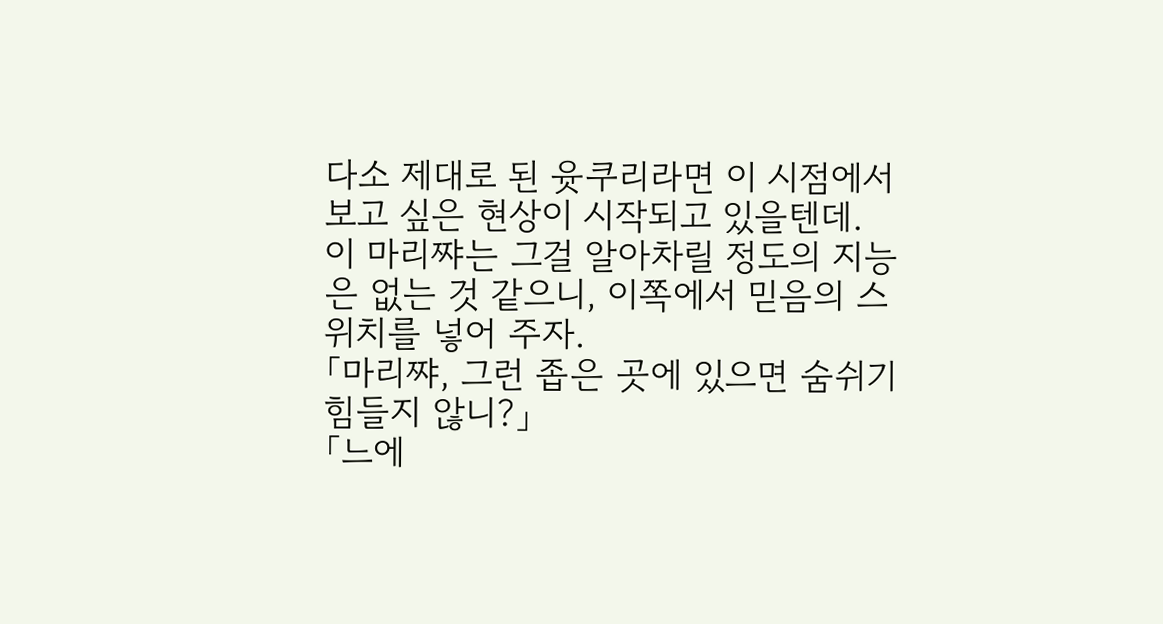다소 제대로 된 윳쿠리라면 이 시점에서 보고 싶은 현상이 시작되고 있을텐데.
이 마리쨔는 그걸 알아차릴 정도의 지능은 없는 것 같으니, 이쪽에서 믿음의 스위치를 넣어 주자.
「마리쨔, 그런 좁은 곳에 있으면 숨쉬기 힘들지 않니?」
「느에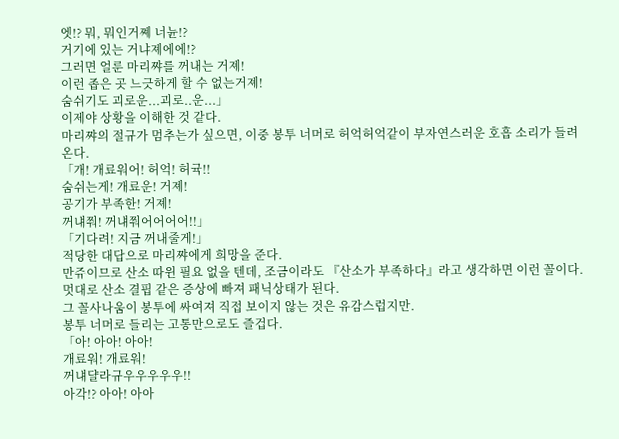엣!? 뭐, 뭐인거쪠 너뉸!?
거기에 있는 거냐졔에에!?
그러면 얼룬 마리쨔를 꺼내는 거졔!
이런 좁은 곳 느긋하게 할 수 없는거졔!
숨쉬기도 괴로운...괴로..운...」
이제야 상황을 이해한 것 같다.
마리쨔의 절규가 멈추는가 싶으면, 이중 봉투 너머로 허억허억같이 부자연스러운 호흡 소리가 들려온다.
「개! 개료워어! 허억! 허귝!!
숨쉬는게! 개료운! 거졔!
공기가 부족한! 거졔!
꺼냬쭤! 꺼냬쭤어어어어!!」
「기다려! 지금 꺼내줄게!」
적당한 대답으로 마리쨔에게 희망을 준다.
만쥬이므로 산소 따윈 필요 없을 텐데, 조금이라도 『산소가 부족하다』라고 생각하면 이런 꼴이다.
멋대로 산소 결핍 같은 증상에 빠져 패닉상태가 된다.
그 꼴사나움이 봉투에 싸여져 직접 보이지 않는 것은 유감스럽지만.
봉투 너머로 들리는 고통만으로도 즐겁다.
「아! 아아! 아아!
개료워! 개료워!
꺼냬댤라규우우우우우!!
아각!? 아아! 아아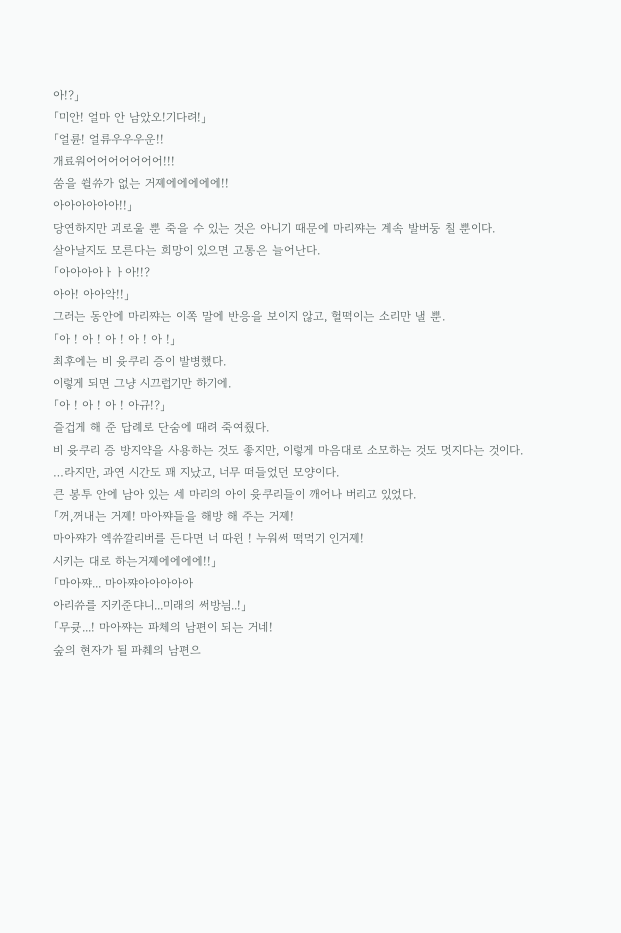아!?」
「미안! 얼마 안 남았오!기다려!」
「얼륜! 얼류우우우운!!
개료워어어어어어어어!!!
쑴을 쓀쓔가 없는 거졔에에에에에!!
아아아아아아!!」
당연하지만 괴로울 뿐 죽을 수 있는 것은 아니기 때문에 마리쨔는 계속 발버둥 칠 뿐이다.
살아날지도 모른다는 희망이 있으면 고통은 늘어난다.
「아아아아ㅏㅏ아!!?
아아! 아아악!!」
그러는 동안에 마리쨔는 이쪽 말에 반응을 보이지 않고, 헐떡이는 소리만 낼 뿐.
「아 ! 아 ! 아 ! 아 ! 아 !」
최후에는 비 윳쿠리 증이 발병했다.
이렇게 되면 그냥 시끄럽기만 하기에.
「아 ! 아 ! 아 ! 아규!?」
즐겁게 해 준 답례로 단숨에 때려 죽여줬다.
비 윳쿠리 증 방지약을 사용하는 것도 좋지만, 이렇게 마음대로 소모하는 것도 멋지다는 것이다.
…라지만, 과연 시간도 꽤 지났고, 너무 떠들었던 모양이다.
큰 봉투 안에 남아 있는 세 마리의 아이 윳쿠리들이 깨어나 버리고 있었다.
「꺼,꺼내는 거졔! 마아쨔들을 해방 해 주는 거졔!
마아쨔가 엑쓔깔리버를 든다면 너 따윈 ! 누워써 떡먹기 인거졔!
시키는 대로 하는거졔에에에에!!」
「마아쨔... 마아쨔아아아아아
아리쓔를 지키준댜니...미래의 써방늼..!」
「무큣...! 마아쨔는 파체의 남편이 되는 거네!
숲의 현자가 될 파췌의 남편으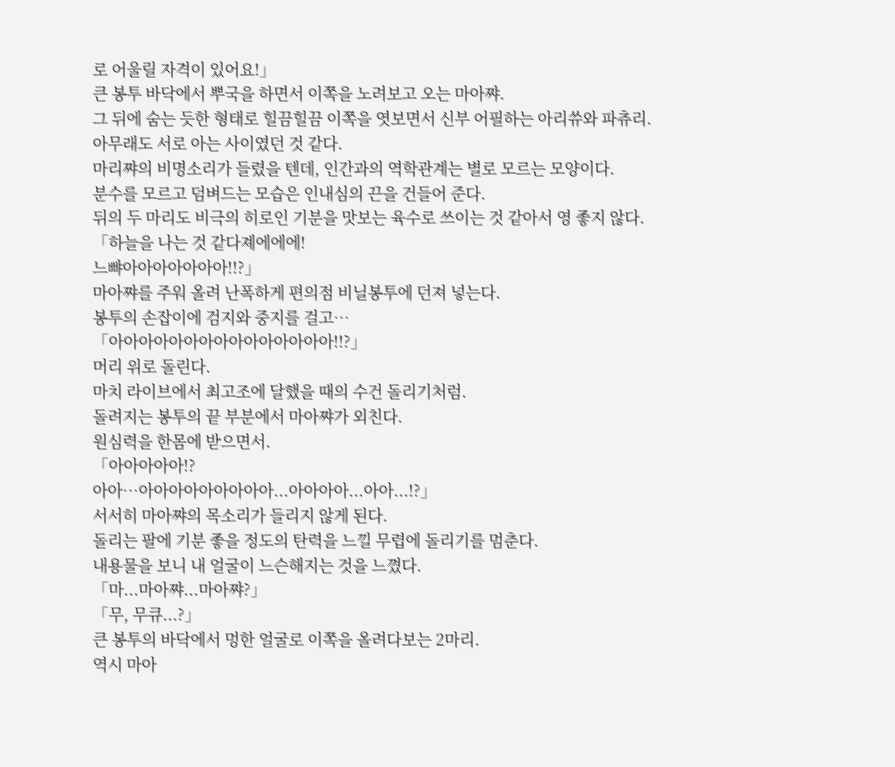로 어울릴 자격이 있어요!」
큰 봉투 바닥에서 뿌국을 하면서 이쪽을 노려보고 오는 마아쨔.
그 뒤에 숨는 듯한 형태로 힐끔힐끔 이쪽을 엿보면서 신부 어필하는 아리쓔와 파츄리.
아무래도 서로 아는 사이였던 것 같다.
마리쨔의 비명소리가 들렸을 텐데, 인간과의 역학관계는 별로 모르는 모양이다.
분수를 모르고 덤벼드는 모습은 인내심의 끈을 건들어 준다.
뒤의 두 마리도 비극의 히로인 기분을 맛보는 육수로 쓰이는 것 같아서 영 좋지 않다.
「하늘을 나는 것 같다졔에에에!
느뺘아아아아아아아!!?」
마아쨔를 주워 올려 난폭하게 편의점 비닐봉투에 던져 넣는다.
봉투의 손잡이에 검지와 중지를 걸고…
「아아아아아아아아아아아아아아아!!?」
머리 위로 돌린다.
마치 라이브에서 최고조에 달했을 때의 수건 돌리기처럼.
돌려지는 봉투의 끝 부분에서 마아쨔가 외친다.
원심력을 한몸에 받으면서.
「아아아아아!?
아아…아아아아아아아아아...아아아아...아아...!?」
서서히 마아쨔의 목소리가 들리지 않게 된다.
돌리는 팔에 기분 좋을 정도의 탄력을 느낄 무렵에 돌리기를 멈춘다.
내용물을 보니 내 얼굴이 느슨해지는 것을 느꼈다.
「마...마아쨔...마아쨔?」
「무, 무큐...?」
큰 봉투의 바닥에서 멍한 얼굴로 이쪽을 올려다보는 2마리.
역시 마아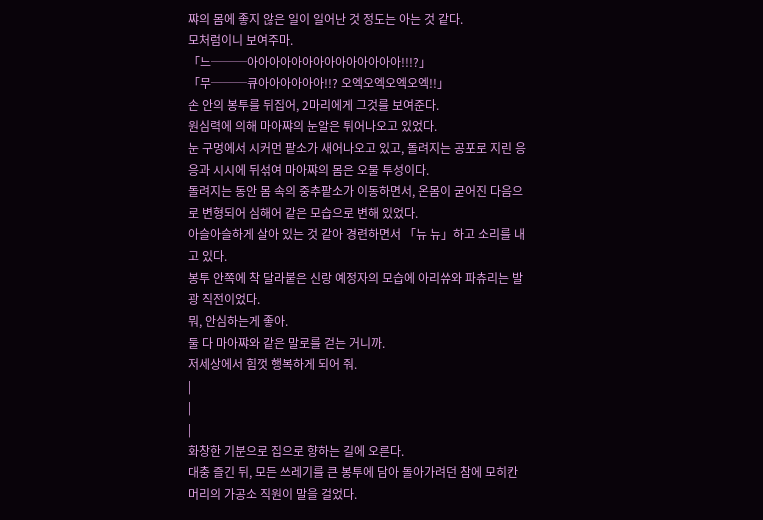쨔의 몸에 좋지 않은 일이 일어난 것 정도는 아는 것 같다.
모처럼이니 보여주마.
「느───아아아아아아아아아아아아아아!!!?」
「무───큐아아아아아아!!? 오엑오엑오엑오엑!!」
손 안의 봉투를 뒤집어, 2마리에게 그것를 보여준다.
원심력에 의해 마아쨔의 눈알은 튀어나오고 있었다.
눈 구멍에서 시커먼 팥소가 새어나오고 있고, 돌려지는 공포로 지린 응응과 시시에 뒤섞여 마아쨔의 몸은 오물 투성이다.
돌려지는 동안 몸 속의 중추팥소가 이동하면서, 온몸이 굳어진 다음으로 변형되어 심해어 같은 모습으로 변해 있었다.
아슬아슬하게 살아 있는 것 같아 경련하면서 「뉴 뉴」하고 소리를 내고 있다.
봉투 안쪽에 착 달라붙은 신랑 예정자의 모습에 아리쓔와 파츄리는 발광 직전이었다.
뭐, 안심하는게 좋아.
둘 다 마아쨔와 같은 말로를 걷는 거니까.
저세상에서 힘껏 행복하게 되어 줘.
|
|
|
화창한 기분으로 집으로 향하는 길에 오른다.
대충 즐긴 뒤, 모든 쓰레기를 큰 봉투에 담아 돌아가려던 참에 모히칸 머리의 가공소 직원이 말을 걸었다.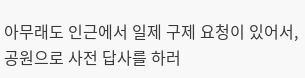아무래도 인근에서 일제 구제 요청이 있어서, 공원으로 사전 답사를 하러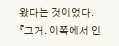왔다는 것이었다.
『그거. 이쪽에서 인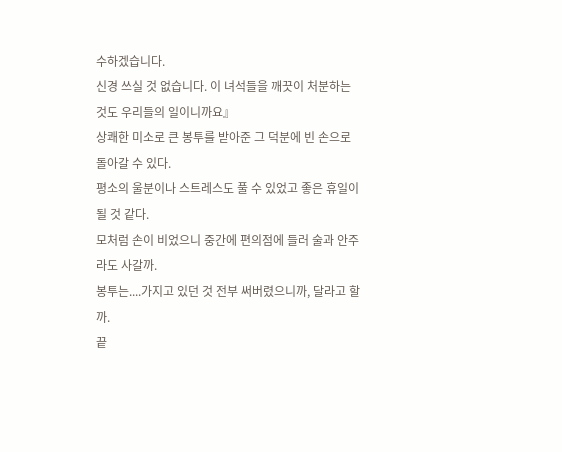수하겠습니다.
신경 쓰실 것 없습니다. 이 녀석들을 깨끗이 처분하는 것도 우리들의 일이니까요』
상쾌한 미소로 큰 봉투를 받아준 그 덕분에 빈 손으로 돌아갈 수 있다.
평소의 울분이나 스트레스도 풀 수 있었고 좋은 휴일이 될 것 같다.
모처럼 손이 비었으니 중간에 편의점에 들러 술과 안주라도 사갈까.
봉투는....가지고 있던 것 전부 써버렸으니까, 달라고 할까.
끝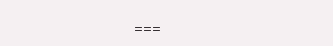===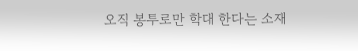오직 봉투로만 학대 한다는 소재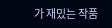가 재밌는 작품